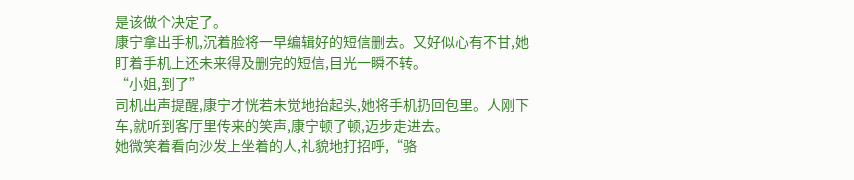是该做个决定了。
康宁拿出手机,沉着脸将一早编辑好的短信删去。又好似心有不甘,她盯着手机上还未来得及删完的短信,目光一瞬不转。
“小姐,到了”
司机出声提醒,康宁才恍若未觉地抬起头,她将手机扔回包里。人刚下车,就听到客厅里传来的笑声,康宁顿了顿,迈步走进去。
她微笑着看向沙发上坐着的人,礼貌地打招呼,“骆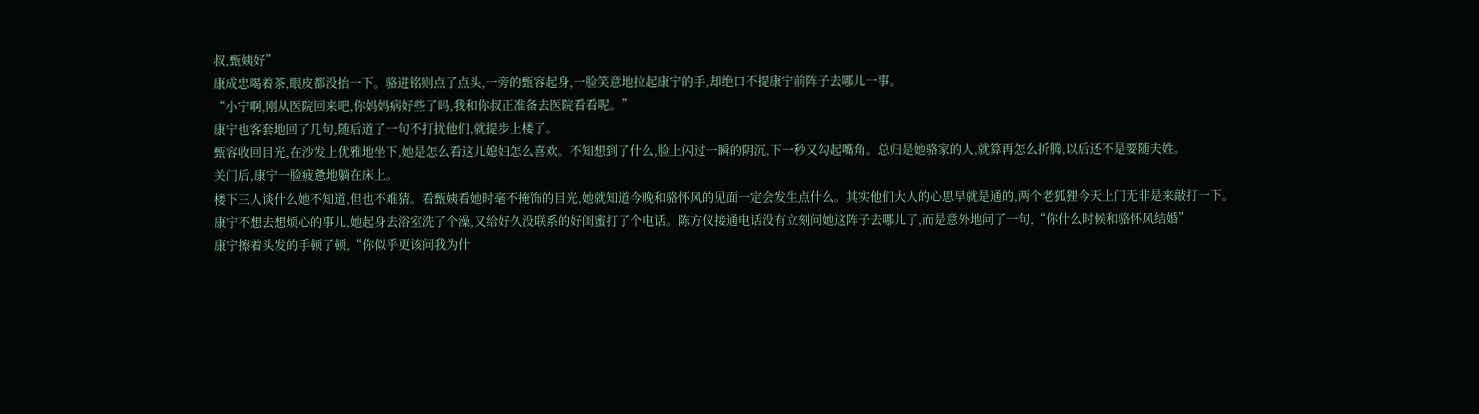叔,甄姨好”
康成忠喝着茶,眼皮都没抬一下。骆进铭则点了点头,一旁的甄容起身,一脸笑意地拉起康宁的手,却绝口不提康宁前阵子去哪儿一事。
“小宁啊,刚从医院回来吧,你妈妈病好些了吗,我和你叔正准备去医院看看呢。”
康宁也客套地回了几句,随后道了一句不打扰他们,就提步上楼了。
甄容收回目光,在沙发上优雅地坐下,她是怎么看这儿媳妇怎么喜欢。不知想到了什么,脸上闪过一瞬的阴沉,下一秒又勾起嘴角。总归是她骆家的人,就算再怎么折腾,以后还不是要随夫姓。
关门后,康宁一脸疲惫地躺在床上。
楼下三人谈什么她不知道,但也不难猜。看甄姨看她时毫不掩饰的目光,她就知道今晚和骆怀风的见面一定会发生点什么。其实他们大人的心思早就是通的,两个老狐狸今天上门无非是来敲打一下。
康宁不想去想烦心的事儿,她起身去浴室洗了个澡,又给好久没联系的好闺蜜打了个电话。陈方仪接通电话没有立刻问她这阵子去哪儿了,而是意外地问了一句,“你什么时候和骆怀风结婚”
康宁擦着头发的手顿了顿,“你似乎更该问我为什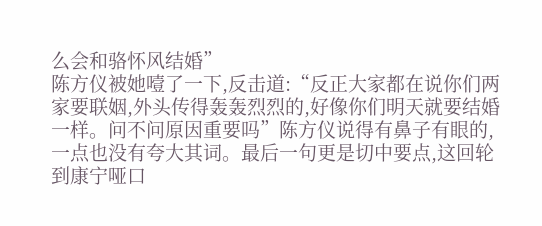么会和骆怀风结婚”
陈方仪被她噎了一下,反击道:“反正大家都在说你们两家要联姻,外头传得轰轰烈烈的,好像你们明天就要结婚一样。问不问原因重要吗”陈方仪说得有鼻子有眼的,一点也没有夸大其词。最后一句更是切中要点,这回轮到康宁哑口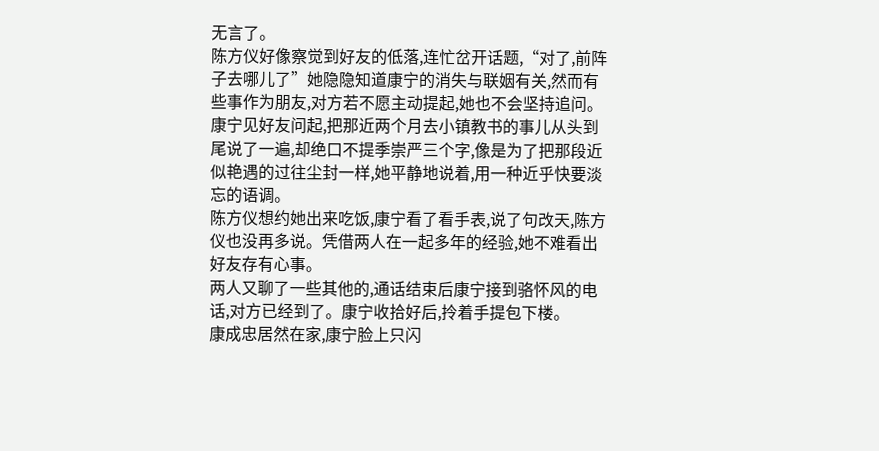无言了。
陈方仪好像察觉到好友的低落,连忙岔开话题,“对了,前阵子去哪儿了”她隐隐知道康宁的消失与联姻有关,然而有些事作为朋友,对方若不愿主动提起,她也不会坚持追问。
康宁见好友问起,把那近两个月去小镇教书的事儿从头到尾说了一遍,却绝口不提季崇严三个字,像是为了把那段近似艳遇的过往尘封一样,她平静地说着,用一种近乎快要淡忘的语调。
陈方仪想约她出来吃饭,康宁看了看手表,说了句改天,陈方仪也没再多说。凭借两人在一起多年的经验,她不难看出好友存有心事。
两人又聊了一些其他的,通话结束后康宁接到骆怀风的电话,对方已经到了。康宁收拾好后,拎着手提包下楼。
康成忠居然在家,康宁脸上只闪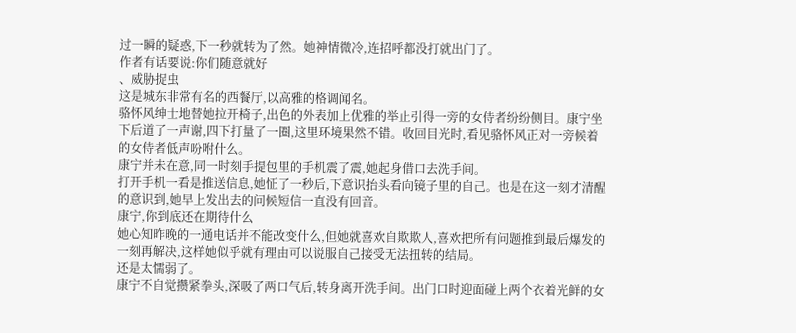过一瞬的疑惑,下一秒就转为了然。她神情微冷,连招呼都没打就出门了。
作者有话要说:你们随意就好
、威胁捉虫
这是城东非常有名的西餐厅,以高雅的格调闻名。
骆怀风绅士地替她拉开椅子,出色的外表加上优雅的举止引得一旁的女侍者纷纷侧目。康宁坐下后道了一声谢,四下打量了一圈,这里环境果然不错。收回目光时,看见骆怀风正对一旁候着的女侍者低声吩咐什么。
康宁并未在意,同一时刻手提包里的手机震了震,她起身借口去洗手间。
打开手机一看是推送信息,她怔了一秒后,下意识抬头看向镜子里的自己。也是在这一刻才清醒的意识到,她早上发出去的问候短信一直没有回音。
康宁,你到底还在期待什么
她心知昨晚的一通电话并不能改变什么,但她就喜欢自欺欺人,喜欢把所有问题推到最后爆发的一刻再解决,这样她似乎就有理由可以说服自己接受无法扭转的结局。
还是太懦弱了。
康宁不自觉攒紧拳头,深吸了两口气后,转身离开洗手间。出门口时迎面碰上两个衣着光鲜的女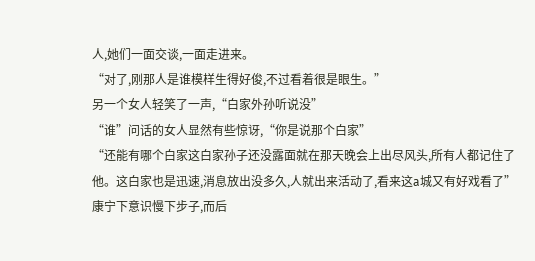人,她们一面交谈,一面走进来。
“对了,刚那人是谁模样生得好俊,不过看着很是眼生。”
另一个女人轻笑了一声,“白家外孙听说没”
“谁”问话的女人显然有些惊讶,“你是说那个白家”
“还能有哪个白家这白家孙子还没露面就在那天晚会上出尽风头,所有人都记住了他。这白家也是迅速,消息放出没多久,人就出来活动了,看来这a城又有好戏看了”
康宁下意识慢下步子,而后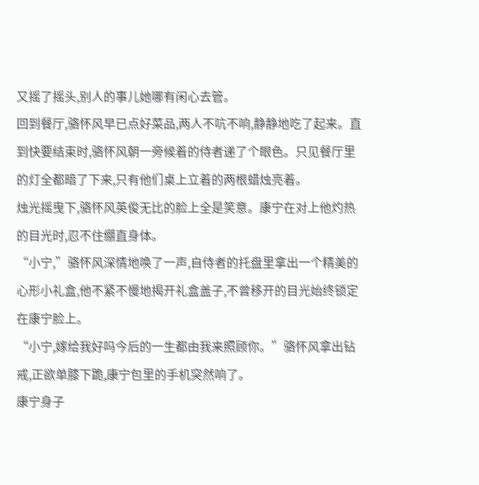又摇了摇头,别人的事儿她哪有闲心去管。
回到餐厅,骆怀风早已点好菜品,两人不吭不响,静静地吃了起来。直到快要结束时,骆怀风朝一旁候着的侍者递了个眼色。只见餐厅里的灯全都暗了下来,只有他们桌上立着的两根蜡烛亮着。
烛光摇曳下,骆怀风英俊无比的脸上全是笑意。康宁在对上他灼热的目光时,忍不住绷直身体。
“小宁,”骆怀风深情地唤了一声,自侍者的托盘里拿出一个精美的心形小礼盒,他不紧不慢地揭开礼盒盖子,不曾移开的目光始终锁定在康宁脸上。
“小宁,嫁给我好吗今后的一生都由我来照顾你。”骆怀风拿出钻戒,正欲单膝下跪,康宁包里的手机突然响了。
康宁身子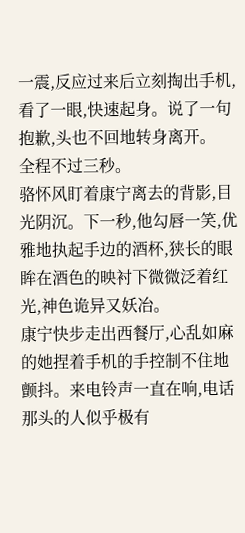一震,反应过来后立刻掏出手机,看了一眼,快速起身。说了一句抱歉,头也不回地转身离开。
全程不过三秒。
骆怀风盯着康宁离去的背影,目光阴沉。下一秒,他勾唇一笑,优雅地执起手边的酒杯,狭长的眼眸在酒色的映衬下微微泛着红光,神色诡异又妖冶。
康宁快步走出西餐厅,心乱如麻的她捏着手机的手控制不住地颤抖。来电铃声一直在响,电话那头的人似乎极有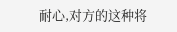耐心,对方的这种将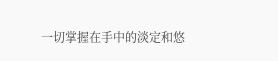一切掌握在手中的淡定和悠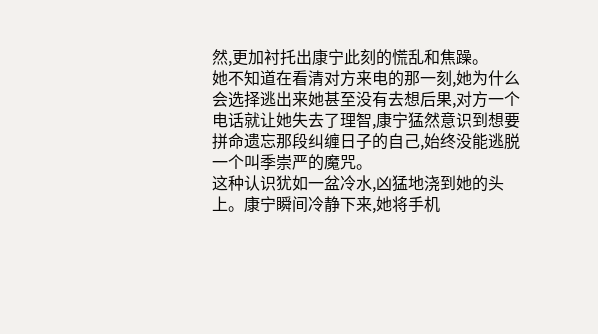然,更加衬托出康宁此刻的慌乱和焦躁。
她不知道在看清对方来电的那一刻,她为什么会选择逃出来她甚至没有去想后果,对方一个电话就让她失去了理智,康宁猛然意识到想要拼命遗忘那段纠缠日子的自己,始终没能逃脱一个叫季崇严的魔咒。
这种认识犹如一盆冷水,凶猛地浇到她的头上。康宁瞬间冷静下来,她将手机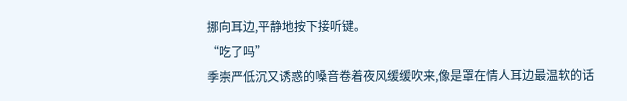挪向耳边,平静地按下接听键。
“吃了吗”
季崇严低沉又诱惑的嗓音卷着夜风缓缓吹来,像是罩在情人耳边最温软的话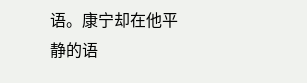语。康宁却在他平静的语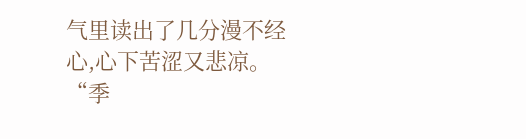气里读出了几分漫不经心,心下苦涩又悲凉。
“季